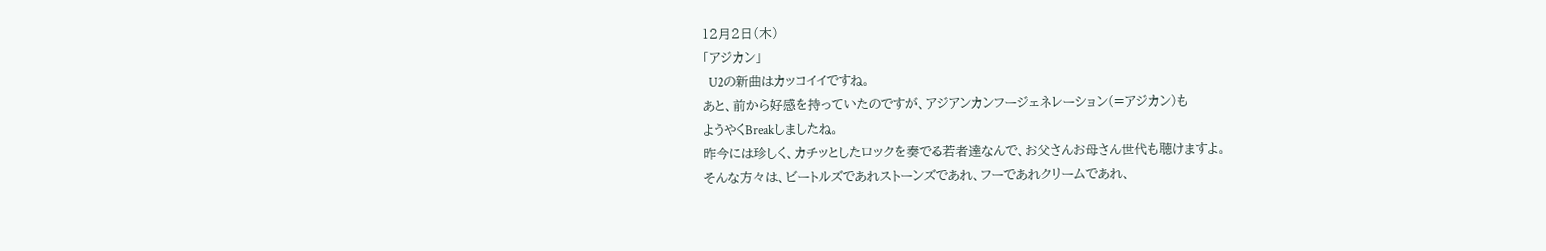12月2日(木)
「アジカン」
  U2の新曲はカッコイイですね。
あと、前から好感を持っていたのですが、アジアンカンフージェネレーション(=アジカン)も
ようやくBreakしましたね。
昨今には珍しく、カチッとしたロックを奏でる若者達なんで、お父さんお母さん世代も聴けますよ。
そんな方々は、ビートルズであれストーンズであれ、フーであれクリームであれ、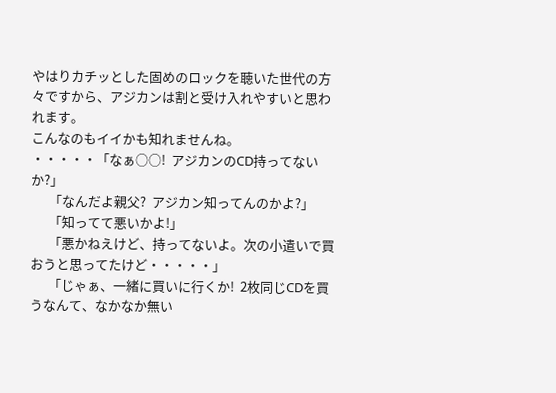やはりカチッとした固めのロックを聴いた世代の方々ですから、アジカンは割と受け入れやすいと思われます。
こんなのもイイかも知れませんね。
・・・・・「なぁ○○!  アジカンのCD持ってないか?」
      「なんだよ親父?  アジカン知ってんのかよ?」
      「知ってて悪いかよ!」
      「悪かねえけど、持ってないよ。次の小遣いで買おうと思ってたけど・・・・・」
      「じゃぁ、一緒に買いに行くか!  2枚同じCDを買うなんて、なかなか無い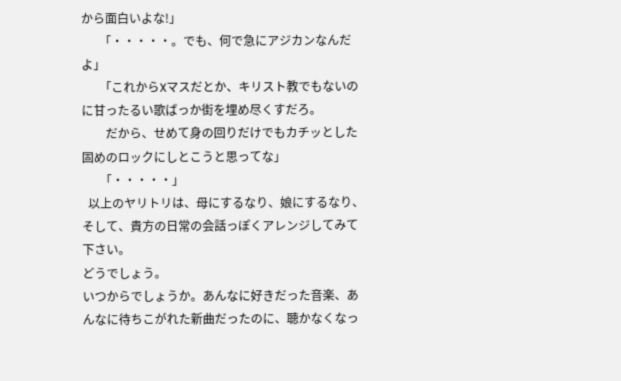から面白いよな!」
      「・・・・・。でも、何で急にアジカンなんだよ」
      「これからXマスだとか、キリスト教でもないのに甘ったるい歌ばっか街を埋め尽くすだろ。
        だから、せめて身の回りだけでもカチッとした固めのロックにしとこうと思ってな」
      「・・・・・」
  以上のヤリトリは、母にするなり、娘にするなり、そして、貴方の日常の会話っぽくアレンジしてみて下さい。
どうでしょう。
いつからでしょうか。あんなに好きだった音楽、あんなに待ちこがれた新曲だったのに、聴かなくなっ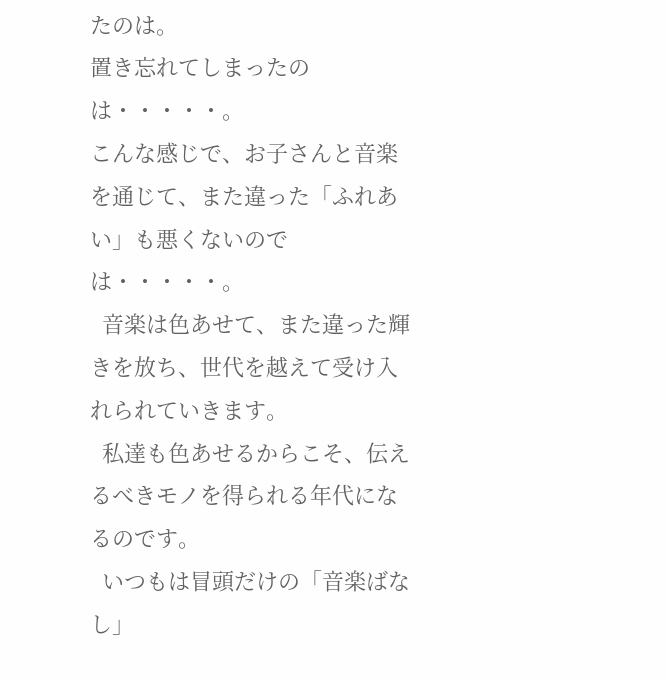たのは。
置き忘れてしまったのは・・・・・。
こんな感じで、お子さんと音楽を通じて、また違った「ふれあい」も悪くないのでは・・・・・。
  音楽は色あせて、また違った輝きを放ち、世代を越えて受け入れられていきます。
  私達も色あせるからこそ、伝えるべきモノを得られる年代になるのです。
  いつもは冒頭だけの「音楽ばなし」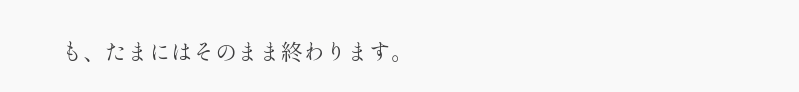も、たまにはそのまま終わります。